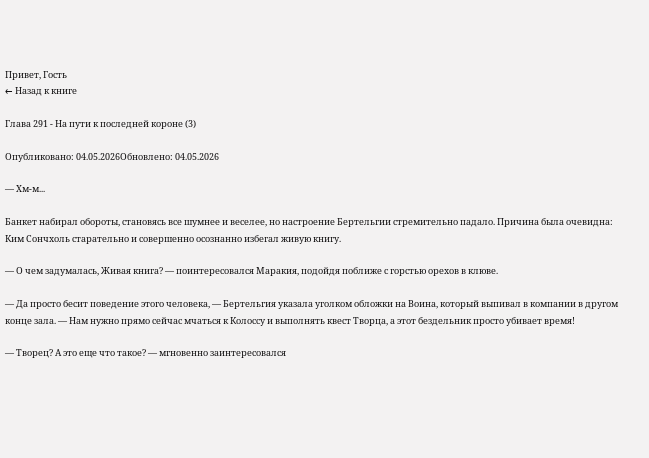Привет, Гость
← Назад к книге

Глава 291 - На пути к последней короне (3)

Опубликовано: 04.05.2026Обновлено: 04.05.2026

— Хм-м...

Банкет набирал обороты, становясь все шумнее и веселее, но настроение Бертельгии стремительно падало. Причина была очевидна: Ким Сончхоль старательно и совершенно осознанно избегал живую книгу.

— О чем задумалась, Живая книга? — поинтересовался Маракия, подойдя поближе с горстью орехов в клюве.

— Да просто бесит поведение этого человека, — Бертельгия указала уголком обложки на Воина, который выпивал в компании в другом конце зала. — Нам нужно прямо сейчас мчаться к Колоссу и выполнять квест Творца, а этот бездельник просто убивает время!

— Творец? А это еще что такое? — мгновенно заинтересовался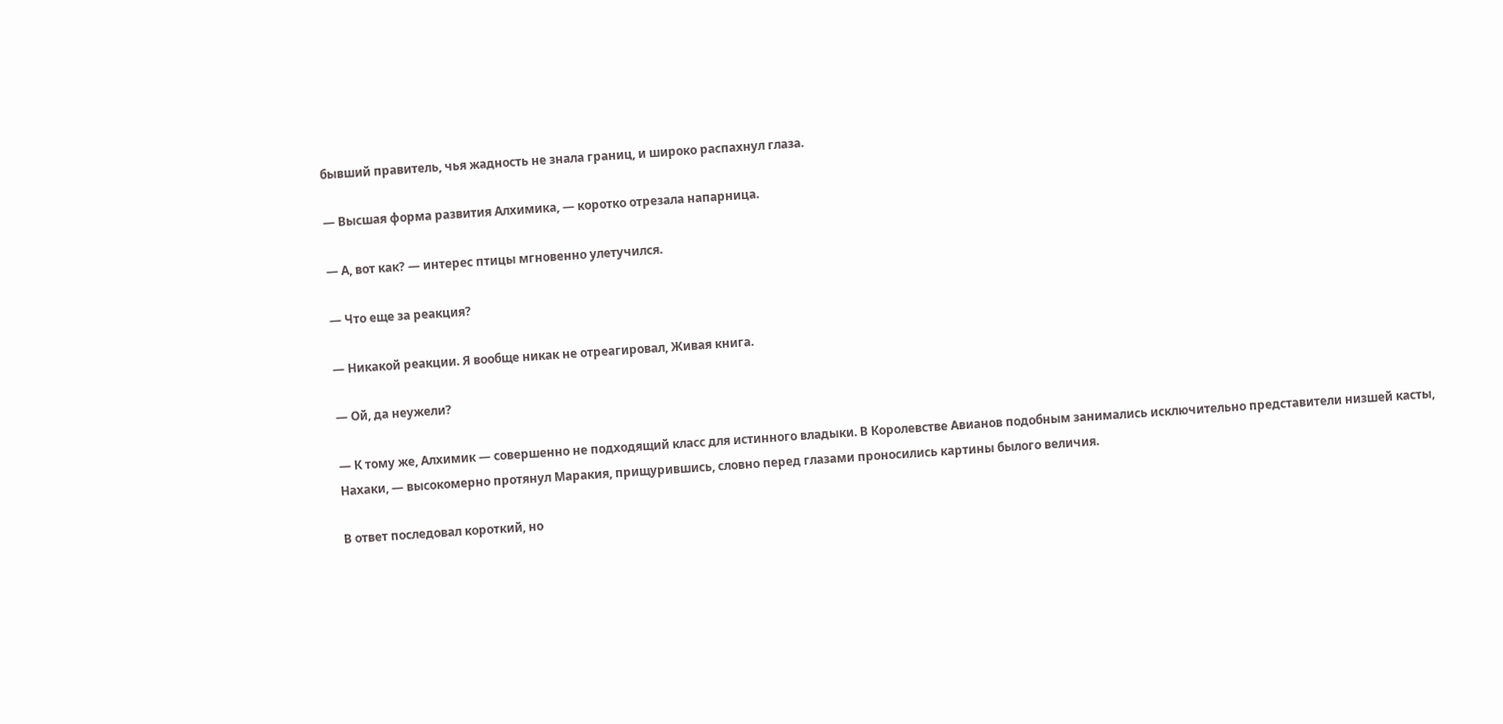бывший правитель, чья жадность не знала границ, и широко распахнул глаза.

— Высшая форма развития Алхимика, — коротко отрезала напарница.

— А, вот как? — интерес птицы мгновенно улетучился.

— Что еще за реакция?

— Никакой реакции. Я вообще никак не отреагировал, Живая книга.

— Ой, да неужели?

— К тому же, Алхимик — совершенно не подходящий класс для истинного владыки. В Королевстве Авианов подобным занимались исключительно представители низшей касты, Нахаки, — высокомерно протянул Маракия, прищурившись, словно перед глазами проносились картины былого величия.

В ответ последовал короткий, но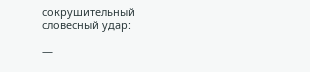сокрушительный словесный удар:

—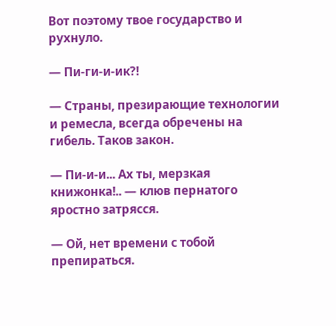Вот поэтому твое государство и рухнуло.

— Пи-ги-и-ик?!

— Страны, презирающие технологии и ремесла, всегда обречены на гибель. Таков закон.

— Пи-и-и... Ах ты, мерзкая книжонка!.. — клюв пернатого яростно затрясся.

— Ой, нет времени с тобой препираться.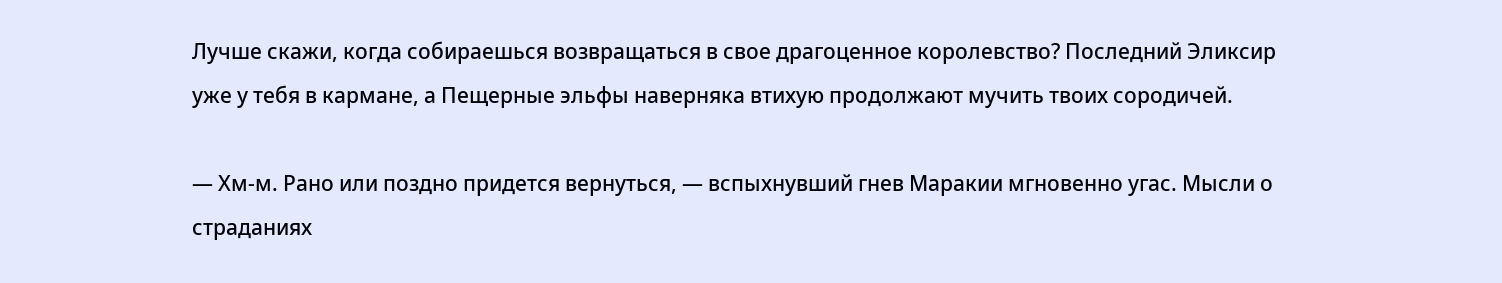Лучше скажи, когда собираешься возвращаться в свое драгоценное королевство? Последний Эликсир уже у тебя в кармане, а Пещерные эльфы наверняка втихую продолжают мучить твоих сородичей.

— Хм-м. Рано или поздно придется вернуться, — вспыхнувший гнев Маракии мгновенно угас. Мысли о страданиях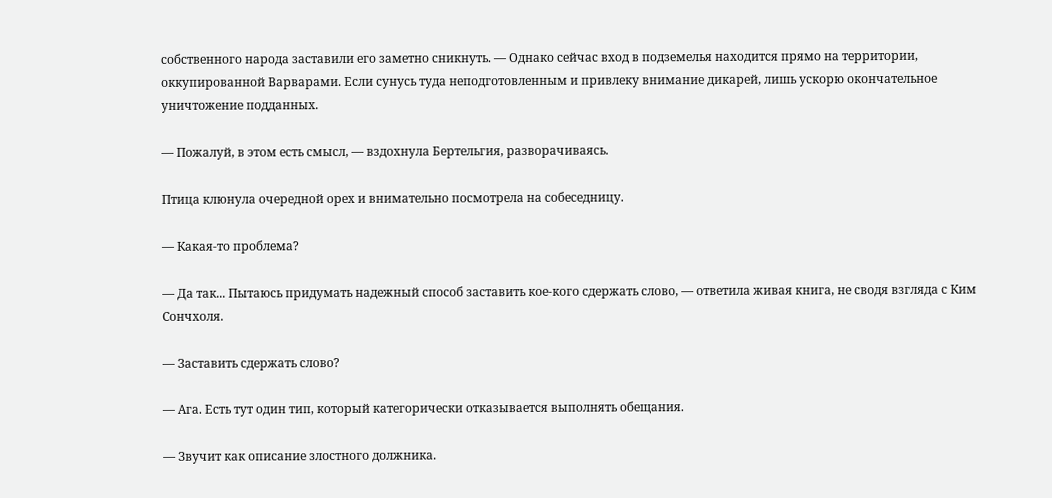собственного народа заставили его заметно сникнуть. — Однако сейчас вход в подземелья находится прямо на территории, оккупированной Варварами. Если сунусь туда неподготовленным и привлеку внимание дикарей, лишь ускорю окончательное уничтожение подданных.

— Пожалуй, в этом есть смысл, — вздохнула Бертельгия, разворачиваясь.

Птица клюнула очередной орех и внимательно посмотрела на собеседницу.

— Какая-то проблема?

— Да так... Пытаюсь придумать надежный способ заставить кое-кого сдержать слово, — ответила живая книга, не сводя взгляда с Ким Сончхоля.

— Заставить сдержать слово?

— Ага. Есть тут один тип, который категорически отказывается выполнять обещания.

— Звучит как описание злостного должника.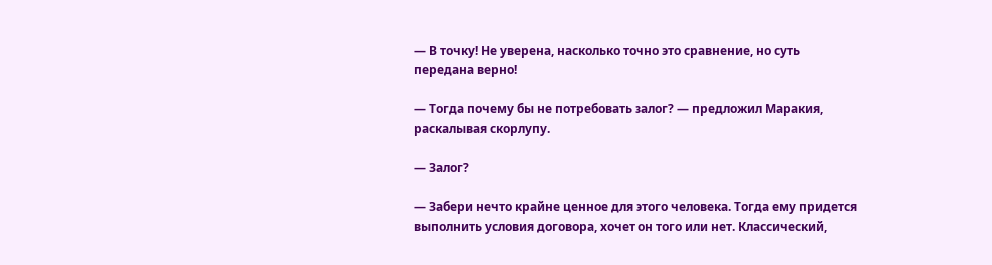— В точку! Не уверена, насколько точно это сравнение, но суть передана верно!

— Тогда почему бы не потребовать залог? — предложил Маракия, раскалывая скорлупу.

— Залог?

— Забери нечто крайне ценное для этого человека. Тогда ему придется выполнить условия договора, хочет он того или нет. Классический,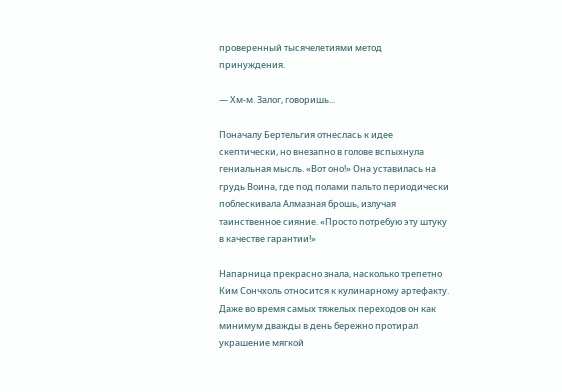проверенный тысячелетиями метод принуждения.

— Хм-м. Залог, говоришь...

Поначалу Бертельгия отнеслась к идее скептически, но внезапно в голове вспыхнула гениальная мысль. «Вот оно!» Она уставилась на грудь Воина, где под полами пальто периодически поблескивала Алмазная брошь, излучая таинственное сияние. «Просто потребую эту штуку в качестве гарантии!»

Напарница прекрасно знала, насколько трепетно Ким Сончхоль относится к кулинарному артефакту. Даже во время самых тяжелых переходов он как минимум дважды в день бережно протирал украшение мягкой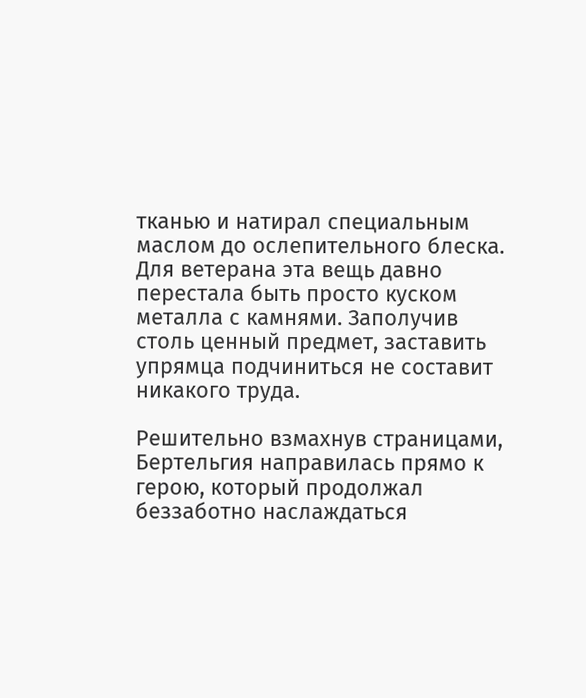тканью и натирал специальным маслом до ослепительного блеска. Для ветерана эта вещь давно перестала быть просто куском металла с камнями. Заполучив столь ценный предмет, заставить упрямца подчиниться не составит никакого труда.

Решительно взмахнув страницами, Бертельгия направилась прямо к герою, который продолжал беззаботно наслаждаться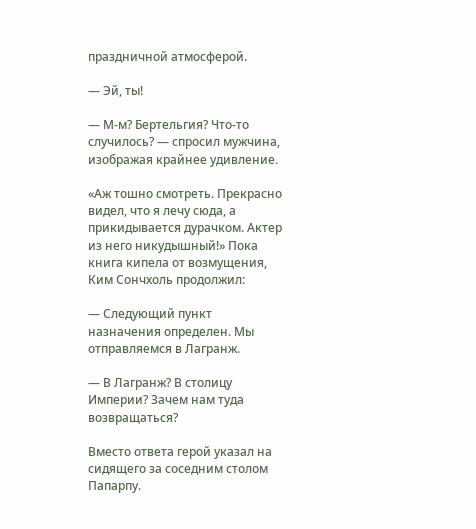праздничной атмосферой.

— Эй, ты!

— М-м? Бертельгия? Что-то случилось? — спросил мужчина, изображая крайнее удивление.

«Аж тошно смотреть. Прекрасно видел, что я лечу сюда, а прикидывается дурачком. Актер из него никудышный!» Пока книга кипела от возмущения, Ким Сончхоль продолжил:

— Следующий пункт назначения определен. Мы отправляемся в Лагранж.

— В Лагранж? В столицу Империи? Зачем нам туда возвращаться?

Вместо ответа герой указал на сидящего за соседним столом Папарпу.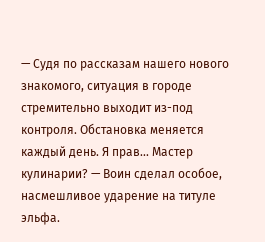— Судя по рассказам нашего нового знакомого, ситуация в городе стремительно выходит из-под контроля. Обстановка меняется каждый день. Я прав... Мастер кулинарии? — Воин сделал особое, насмешливое ударение на титуле эльфа.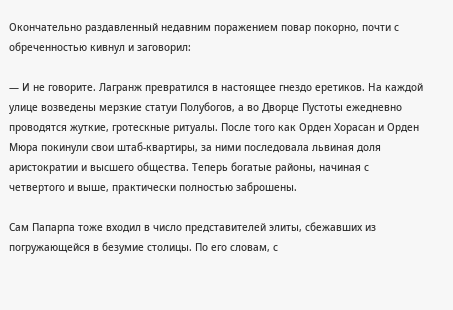Окончательно раздавленный недавним поражением повар покорно, почти с обреченностью кивнул и заговорил:

— И не говорите. Лагранж превратился в настоящее гнездо еретиков. На каждой улице возведены мерзкие статуи Полубогов, а во Дворце Пустоты ежедневно проводятся жуткие, гротескные ритуалы. После того как Орден Хорасан и Орден Мюра покинули свои штаб-квартиры, за ними последовала львиная доля аристократии и высшего общества. Теперь богатые районы, начиная с четвертого и выше, практически полностью заброшены.

Сам Папарпа тоже входил в число представителей элиты, сбежавших из погружающейся в безумие столицы. По его словам, с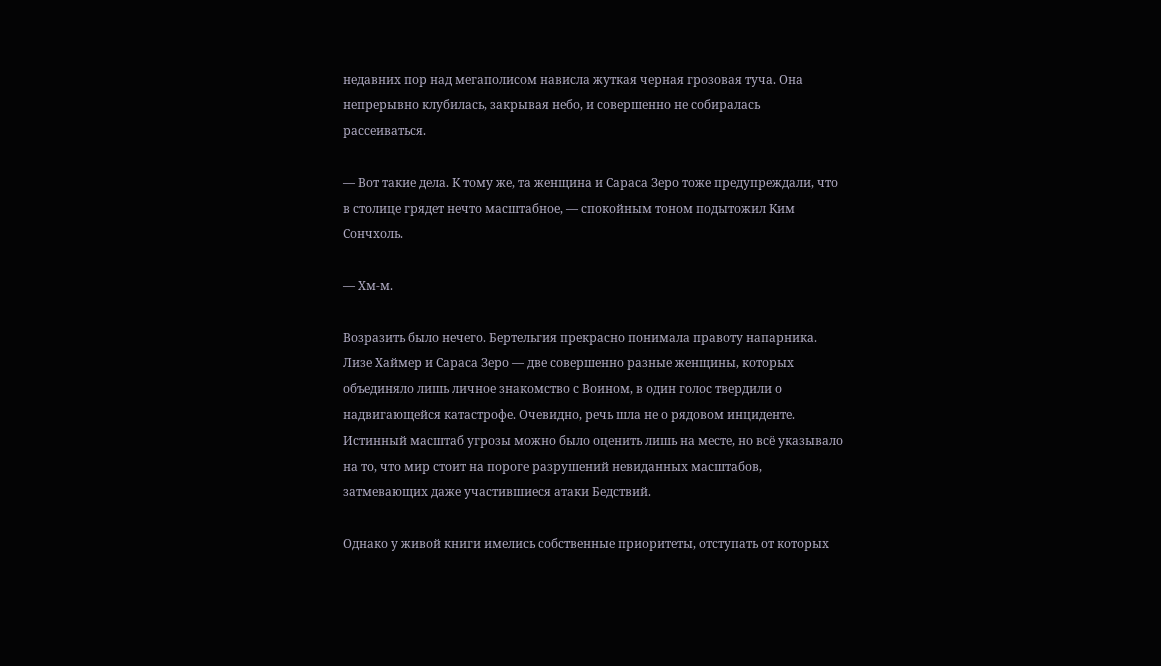недавних пор над мегаполисом нависла жуткая черная грозовая туча. Она непрерывно клубилась, закрывая небо, и совершенно не собиралась рассеиваться.

— Вот такие дела. К тому же, та женщина и Сараса Зеро тоже предупреждали, что в столице грядет нечто масштабное, — спокойным тоном подытожил Ким Сончхоль.

— Хм-м.

Возразить было нечего. Бертельгия прекрасно понимала правоту напарника. Лизе Хаймер и Сараса Зеро — две совершенно разные женщины, которых объединяло лишь личное знакомство с Воином, в один голос твердили о надвигающейся катастрофе. Очевидно, речь шла не о рядовом инциденте. Истинный масштаб угрозы можно было оценить лишь на месте, но всё указывало на то, что мир стоит на пороге разрушений невиданных масштабов, затмевающих даже участившиеся атаки Бедствий.

Однако у живой книги имелись собственные приоритеты, отступать от которых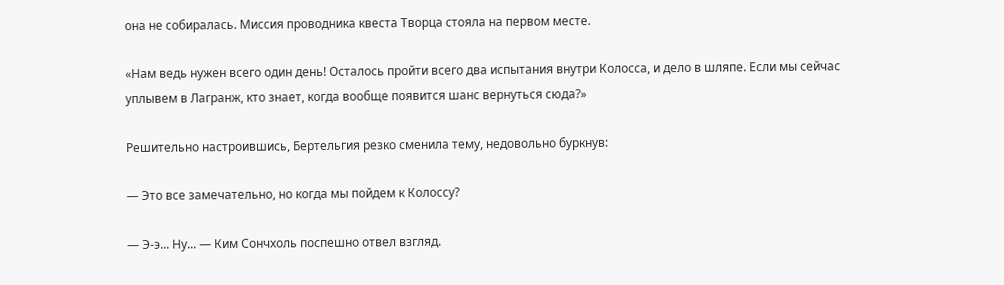она не собиралась. Миссия проводника квеста Творца стояла на первом месте.

«Нам ведь нужен всего один день! Осталось пройти всего два испытания внутри Колосса, и дело в шляпе. Если мы сейчас уплывем в Лагранж, кто знает, когда вообще появится шанс вернуться сюда?»

Решительно настроившись, Бертельгия резко сменила тему, недовольно буркнув:

— Это все замечательно, но когда мы пойдем к Колоссу?

— Э-э... Ну... — Ким Сончхоль поспешно отвел взгляд.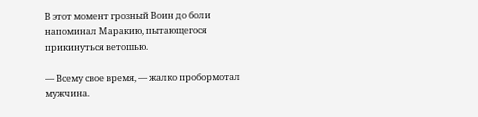В этот момент грозный Воин до боли напоминал Маракию, пытающегося прикинуться ветошью.

— Всему свое время, — жалко пробормотал мужчина.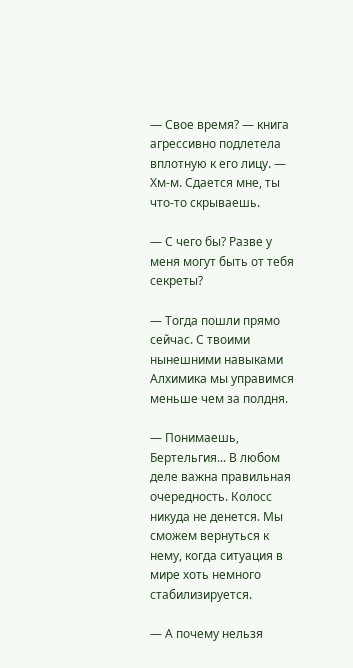— Свое время? — книга агрессивно подлетела вплотную к его лицу. — Хм-м. Сдается мне, ты что-то скрываешь.

— С чего бы? Разве у меня могут быть от тебя секреты?

— Тогда пошли прямо сейчас. С твоими нынешними навыками Алхимика мы управимся меньше чем за полдня.

— Понимаешь, Бертельгия... В любом деле важна правильная очередность. Колосс никуда не денется. Мы сможем вернуться к нему, когда ситуация в мире хоть немного стабилизируется.

— А почему нельзя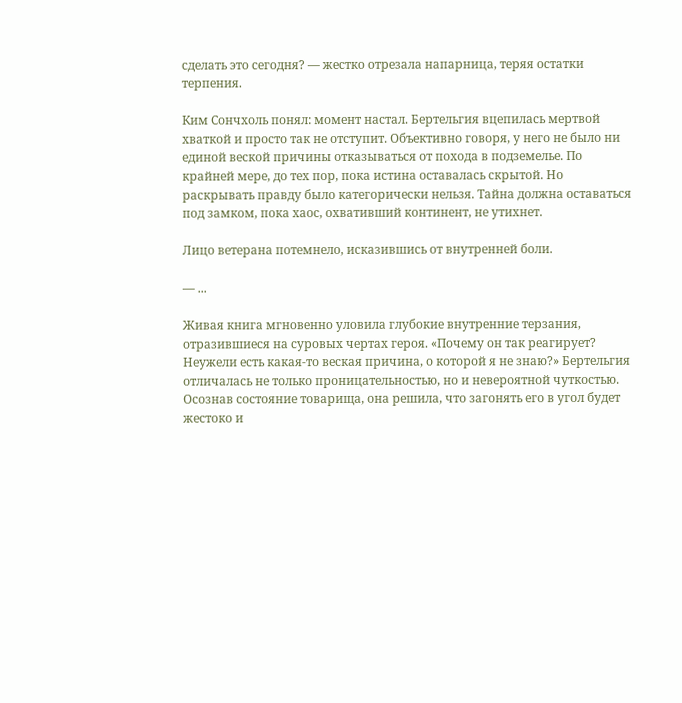сделать это сегодня? — жестко отрезала напарница, теряя остатки терпения.

Ким Сончхоль понял: момент настал. Бертельгия вцепилась мертвой хваткой и просто так не отступит. Объективно говоря, у него не было ни единой веской причины отказываться от похода в подземелье. По крайней мере, до тех пор, пока истина оставалась скрытой. Но раскрывать правду было категорически нельзя. Тайна должна оставаться под замком, пока хаос, охвативший континент, не утихнет.

Лицо ветерана потемнело, исказившись от внутренней боли.

— ...

Живая книга мгновенно уловила глубокие внутренние терзания, отразившиеся на суровых чертах героя. «Почему он так реагирует? Неужели есть какая-то веская причина, о которой я не знаю?» Бертельгия отличалась не только проницательностью, но и невероятной чуткостью. Осознав состояние товарища, она решила, что загонять его в угол будет жестоко и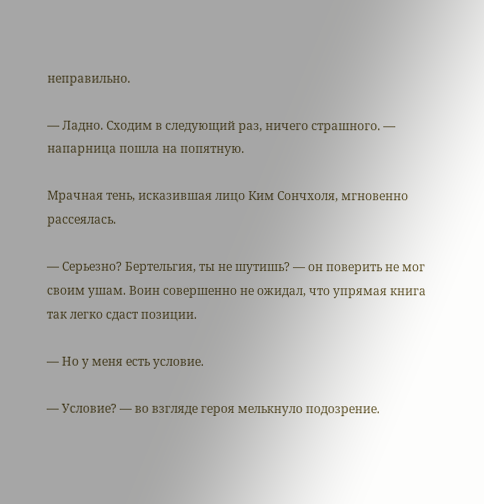неправильно.

— Ладно. Сходим в следующий раз, ничего страшного. — напарница пошла на попятную.

Мрачная тень, исказившая лицо Ким Сончхоля, мгновенно рассеялась.

— Серьезно? Бертельгия, ты не шутишь? — он поверить не мог своим ушам. Воин совершенно не ожидал, что упрямая книга так легко сдаст позиции.

— Но у меня есть условие.

— Условие? — во взгляде героя мелькнуло подозрение.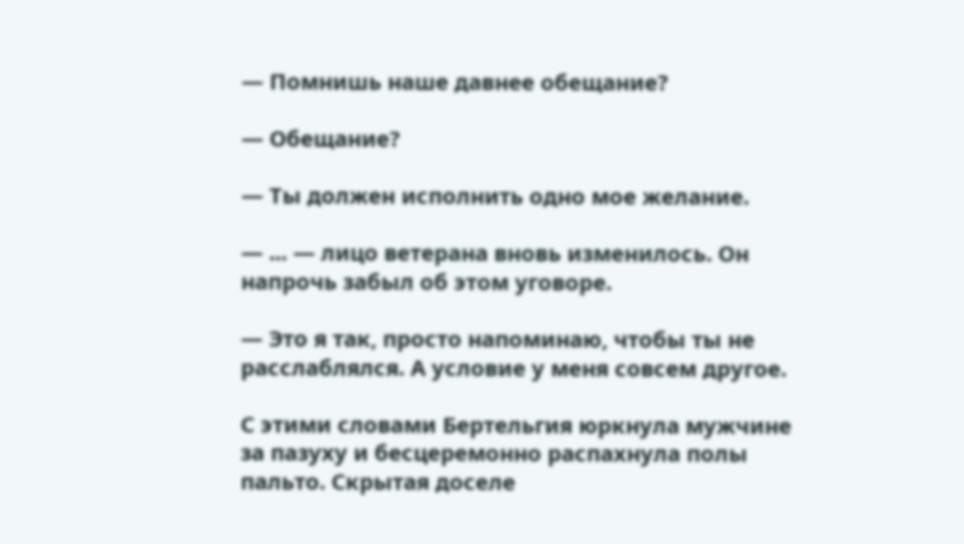— Помнишь наше давнее обещание?

— Обещание?

— Ты должен исполнить одно мое желание.

— ... — лицо ветерана вновь изменилось. Он напрочь забыл об этом уговоре.

— Это я так, просто напоминаю, чтобы ты не расслаблялся. А условие у меня совсем другое.

С этими словами Бертельгия юркнула мужчине за пазуху и бесцеремонно распахнула полы пальто. Скрытая доселе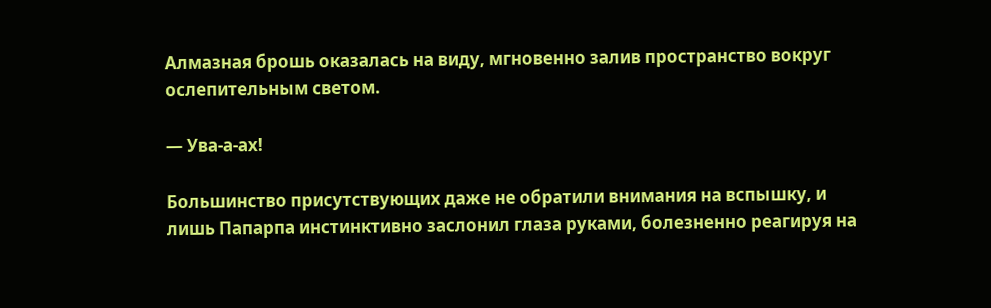Алмазная брошь оказалась на виду, мгновенно залив пространство вокруг ослепительным светом.

— Ува-а-ах!

Большинство присутствующих даже не обратили внимания на вспышку, и лишь Папарпа инстинктивно заслонил глаза руками, болезненно реагируя на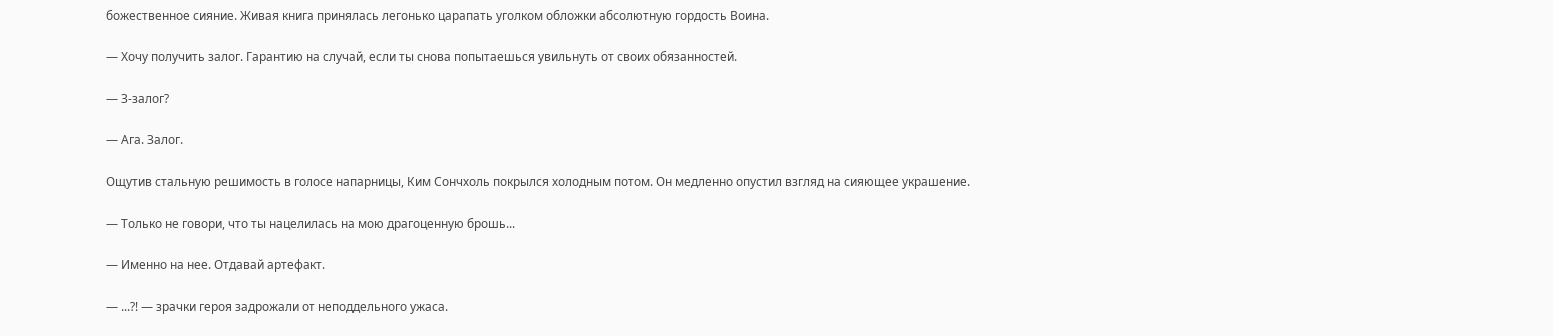божественное сияние. Живая книга принялась легонько царапать уголком обложки абсолютную гордость Воина.

— Хочу получить залог. Гарантию на случай, если ты снова попытаешься увильнуть от своих обязанностей.

— З-залог?

— Ага. Залог.

Ощутив стальную решимость в голосе напарницы, Ким Сончхоль покрылся холодным потом. Он медленно опустил взгляд на сияющее украшение.

— Только не говори, что ты нацелилась на мою драгоценную брошь...

— Именно на нее. Отдавай артефакт.

— ...?! — зрачки героя задрожали от неподдельного ужаса.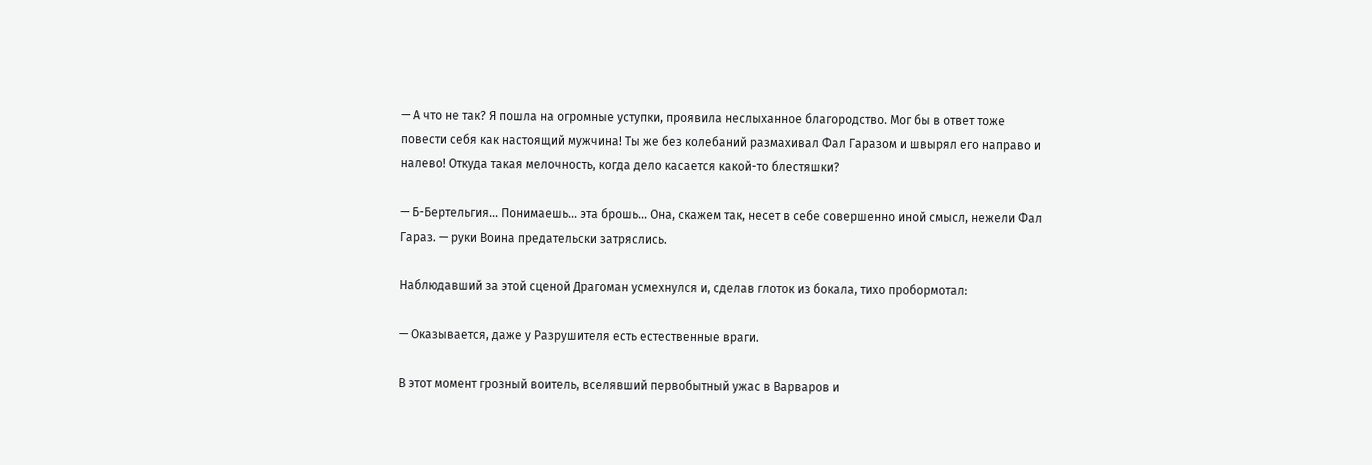— А что не так? Я пошла на огромные уступки, проявила неслыханное благородство. Мог бы в ответ тоже повести себя как настоящий мужчина! Ты же без колебаний размахивал Фал Гаразом и швырял его направо и налево! Откуда такая мелочность, когда дело касается какой-то блестяшки?

— Б-Бертельгия... Понимаешь... эта брошь... Она, скажем так, несет в себе совершенно иной смысл, нежели Фал Гараз. — руки Воина предательски затряслись.

Наблюдавший за этой сценой Драгоман усмехнулся и, сделав глоток из бокала, тихо пробормотал:

— Оказывается, даже у Разрушителя есть естественные враги.

В этот момент грозный воитель, вселявший первобытный ужас в Варваров и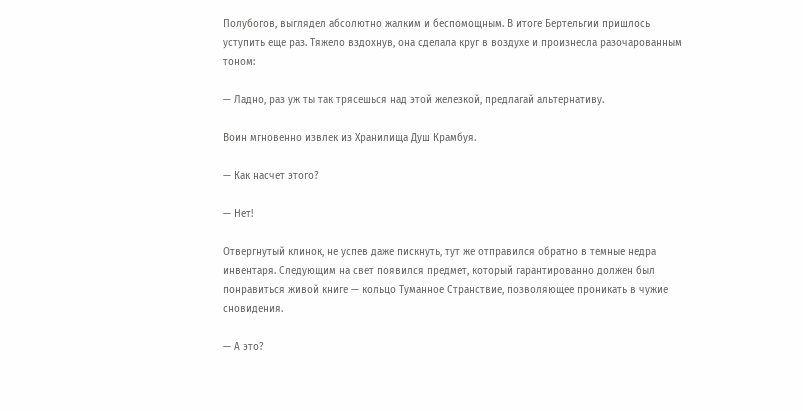Полубогов, выглядел абсолютно жалким и беспомощным. В итоге Бертельгии пришлось уступить еще раз. Тяжело вздохнув, она сделала круг в воздухе и произнесла разочарованным тоном:

— Ладно, раз уж ты так трясешься над этой железкой, предлагай альтернативу.

Воин мгновенно извлек из Хранилища Душ Крамбуя.

— Как насчет этого?

— Нет!

Отвергнутый клинок, не успев даже пискнуть, тут же отправился обратно в темные недра инвентаря. Следующим на свет появился предмет, который гарантированно должен был понравиться живой книге — кольцо Туманное Странствие, позволяющее проникать в чужие сновидения.

— А это?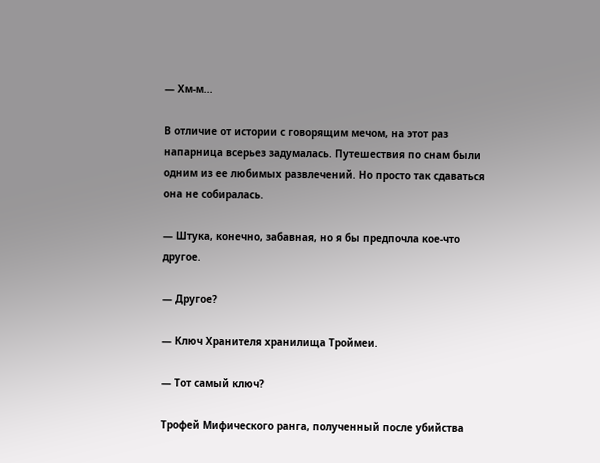— Хм-м...

В отличие от истории с говорящим мечом, на этот раз напарница всерьез задумалась. Путешествия по снам были одним из ее любимых развлечений. Но просто так сдаваться она не собиралась.

— Штука, конечно, забавная, но я бы предпочла кое-что другое.

— Другое?

— Ключ Хранителя хранилища Троймеи.

— Тот самый ключ?

Трофей Мифического ранга, полученный после убийства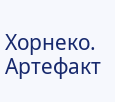Хорнеко. Артефакт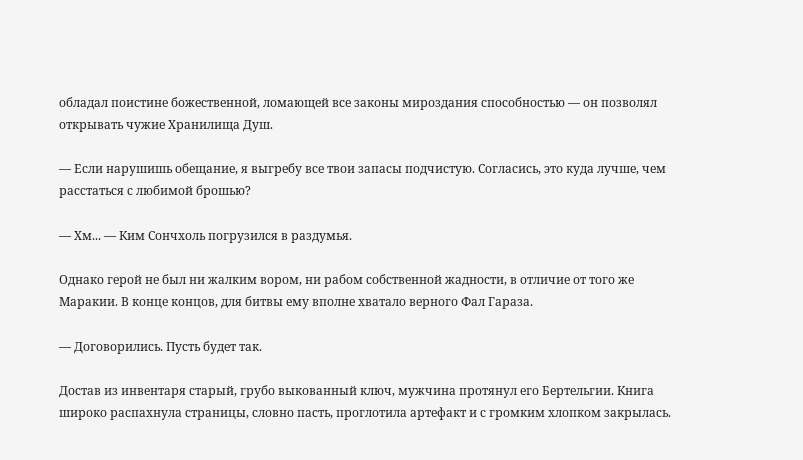обладал поистине божественной, ломающей все законы мироздания способностью — он позволял открывать чужие Хранилища Душ.

— Если нарушишь обещание, я выгребу все твои запасы подчистую. Согласись, это куда лучше, чем расстаться с любимой брошью?

— Хм... — Ким Сончхоль погрузился в раздумья.

Однако герой не был ни жалким вором, ни рабом собственной жадности, в отличие от того же Маракии. В конце концов, для битвы ему вполне хватало верного Фал Гараза.

— Договорились. Пусть будет так.

Достав из инвентаря старый, грубо выкованный ключ, мужчина протянул его Бертельгии. Книга широко распахнула страницы, словно пасть, проглотила артефакт и с громким хлопком закрылась.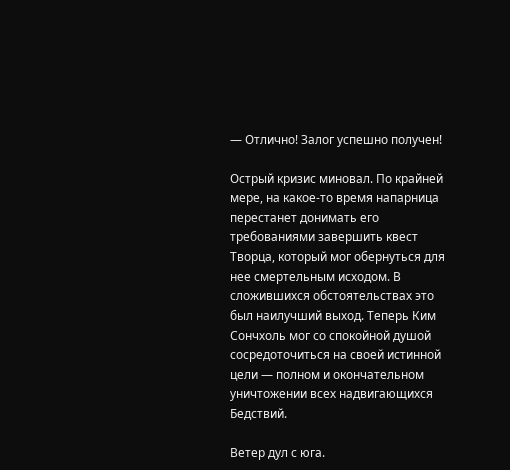— Отлично! Залог успешно получен!

Острый кризис миновал. По крайней мере, на какое-то время напарница перестанет донимать его требованиями завершить квест Творца, который мог обернуться для нее смертельным исходом. В сложившихся обстоятельствах это был наилучший выход. Теперь Ким Сончхоль мог со спокойной душой сосредоточиться на своей истинной цели — полном и окончательном уничтожении всех надвигающихся Бедствий.

Ветер дул с юга.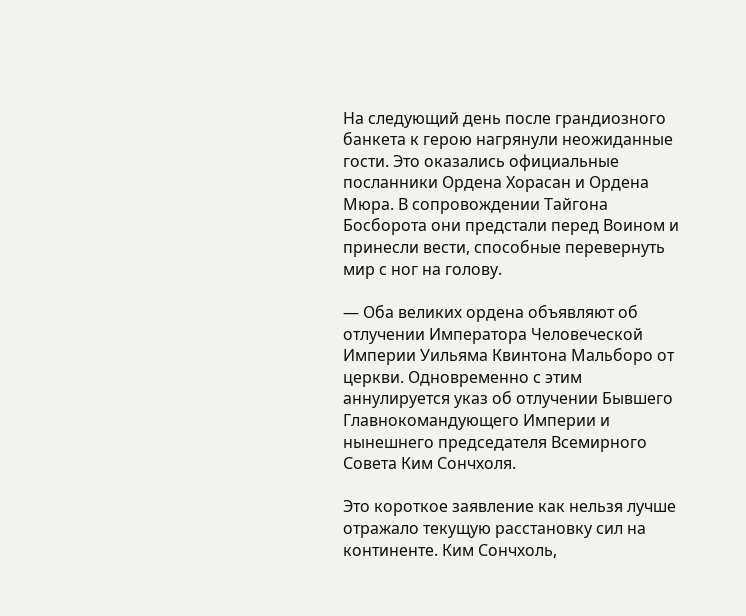На следующий день после грандиозного банкета к герою нагрянули неожиданные гости. Это оказались официальные посланники Ордена Хорасан и Ордена Мюра. В сопровождении Тайгона Босборота они предстали перед Воином и принесли вести, способные перевернуть мир с ног на голову.

— Оба великих ордена объявляют об отлучении Императора Человеческой Империи Уильяма Квинтона Мальборо от церкви. Одновременно с этим аннулируется указ об отлучении Бывшего Главнокомандующего Империи и нынешнего председателя Всемирного Совета Ким Сончхоля.

Это короткое заявление как нельзя лучше отражало текущую расстановку сил на континенте. Ким Сончхоль,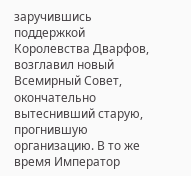заручившись поддержкой Королевства Дварфов, возглавил новый Всемирный Совет, окончательно вытеснивший старую, прогнившую организацию. В то же время Император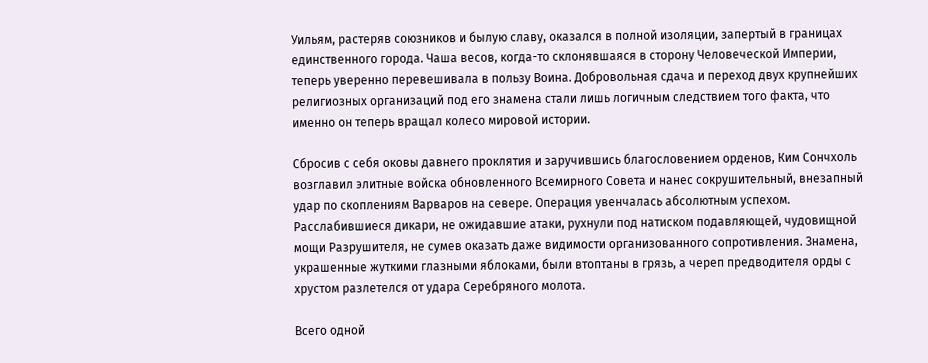Уильям, растеряв союзников и былую славу, оказался в полной изоляции, запертый в границах единственного города. Чаша весов, когда-то склонявшаяся в сторону Человеческой Империи, теперь уверенно перевешивала в пользу Воина. Добровольная сдача и переход двух крупнейших религиозных организаций под его знамена стали лишь логичным следствием того факта, что именно он теперь вращал колесо мировой истории.

Сбросив с себя оковы давнего проклятия и заручившись благословением орденов, Ким Сончхоль возглавил элитные войска обновленного Всемирного Совета и нанес сокрушительный, внезапный удар по скоплениям Варваров на севере. Операция увенчалась абсолютным успехом. Расслабившиеся дикари, не ожидавшие атаки, рухнули под натиском подавляющей, чудовищной мощи Разрушителя, не сумев оказать даже видимости организованного сопротивления. Знамена, украшенные жуткими глазными яблоками, были втоптаны в грязь, а череп предводителя орды с хрустом разлетелся от удара Серебряного молота.

Всего одной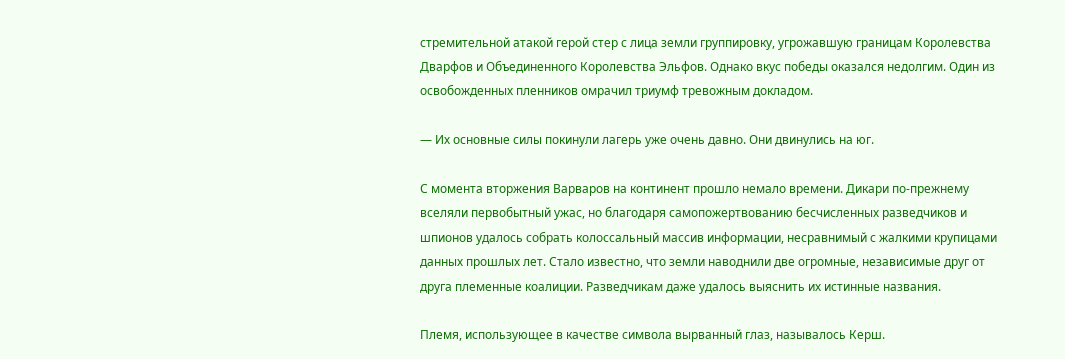стремительной атакой герой стер с лица земли группировку, угрожавшую границам Королевства Дварфов и Объединенного Королевства Эльфов. Однако вкус победы оказался недолгим. Один из освобожденных пленников омрачил триумф тревожным докладом.

— Их основные силы покинули лагерь уже очень давно. Они двинулись на юг.

С момента вторжения Варваров на континент прошло немало времени. Дикари по-прежнему вселяли первобытный ужас, но благодаря самопожертвованию бесчисленных разведчиков и шпионов удалось собрать колоссальный массив информации, несравнимый с жалкими крупицами данных прошлых лет. Стало известно, что земли наводнили две огромные, независимые друг от друга племенные коалиции. Разведчикам даже удалось выяснить их истинные названия.

Племя, использующее в качестве символа вырванный глаз, называлось Керш.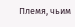Племя, чьим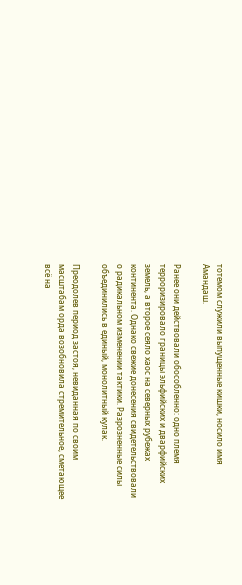тотемом служили выпущенные кишки, носило имя Амандаш.

Ранее они действовали обособленно: одно племя терроризировало границы эльфийских и дварфийских земель, а второе сеяло хаос на северных рубежах континента. Однако свежие донесения свидетельствовали о радикальном изменении тактики. Разрозненные силы объединились в единый, монолитный кулак.

Преодолев период застоя, невиданная по своим масштабам орда возобновила стремительное, сметающее всё на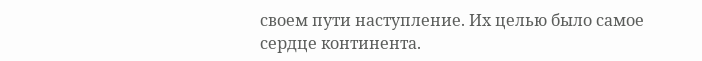своем пути наступление. Их целью было самое сердце континента.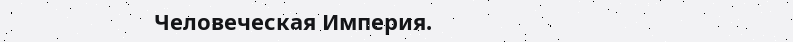Человеческая Империя.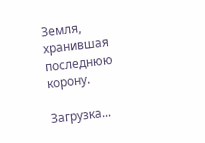Земля, хранившая последнюю корону.

Загрузка...